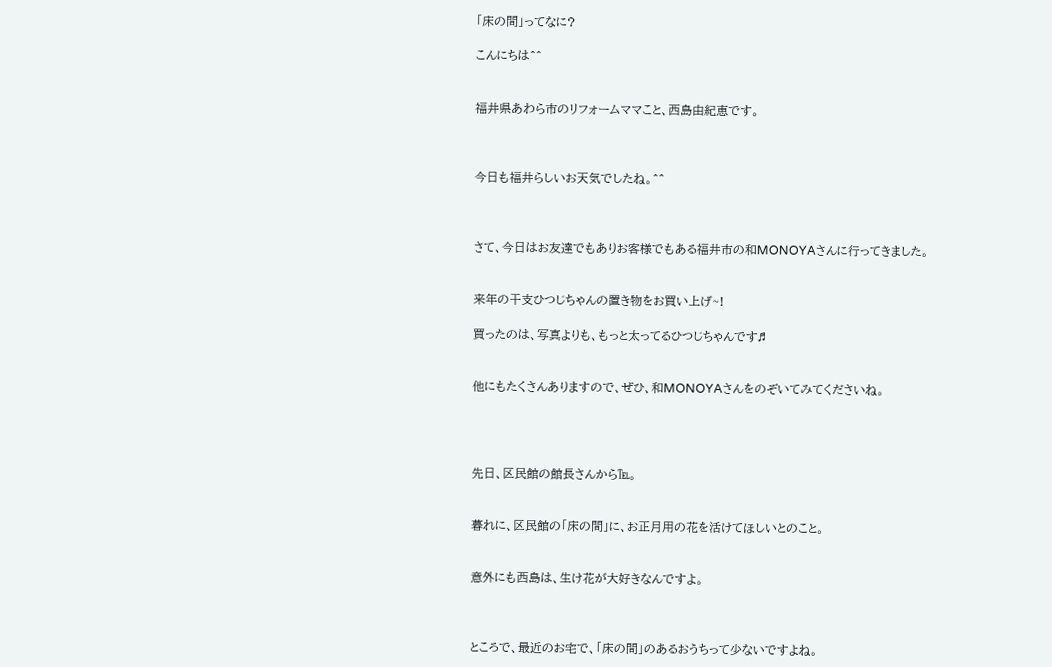「床の間」ってなに?

こんにちは^^


福井県あわら市のリフォームママこと、西島由紀恵です。



今日も福井らしいお天気でしたね。^^



さて、今日はお友達でもありお客様でもある福井市の和MONOYAさんに行ってきました。


来年の干支ひつじちゃんの置き物をお買い上げ~!

買ったのは、写真よりも、もっと太ってるひつじちゃんです♬


他にもたくさんありますので、ぜひ、和MONOYAさんをのぞいてみてくださいね。




先日、区民館の館長さんから℡。


暮れに、区民館の「床の間」に、お正月用の花を活けてほしいとのこと。


意外にも西島は、生け花が大好きなんですよ。



ところで、最近のお宅で、「床の間」のあるおうちって少ないですよね。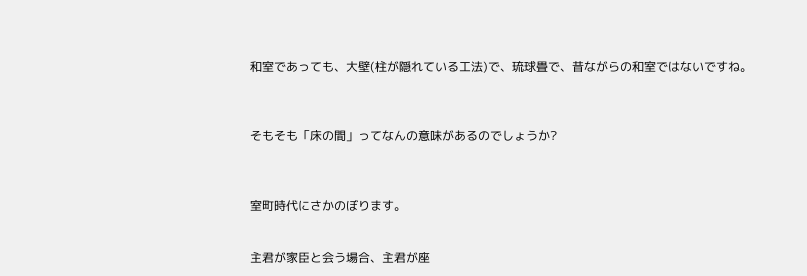和室であっても、大壁(柱が隠れている工法)で、琉球畳で、昔ながらの和室ではないですね。



そもそも「床の間」ってなんの意味があるのでしょうか?



室町時代にさかのぼります。


主君が家臣と会う場合、主君が座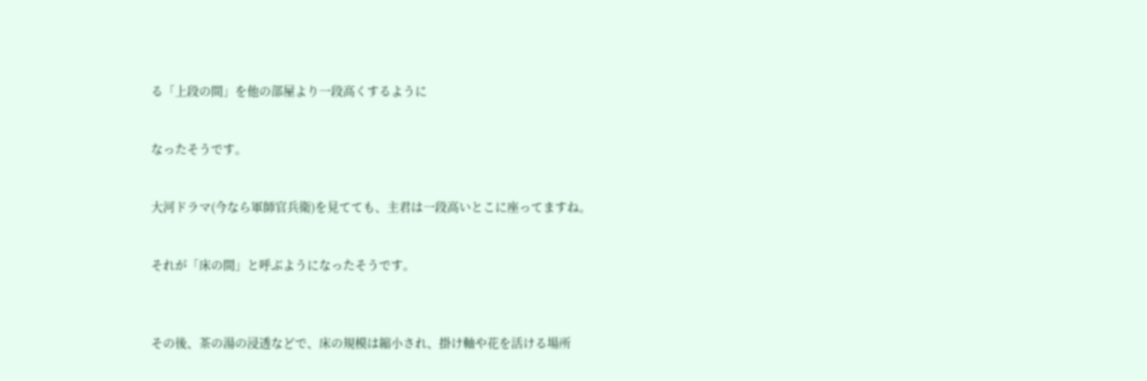る「上段の間」を他の部屋より一段高くするように


なったそうです。


大河ドラマ(今なら軍師官兵衛)を見てても、主君は一段高いとこに座ってますね。


それが「床の間」と呼ぶようになったそうです。



その後、茶の湯の浸透などで、床の規模は縮小され、掛け軸や花を活ける場所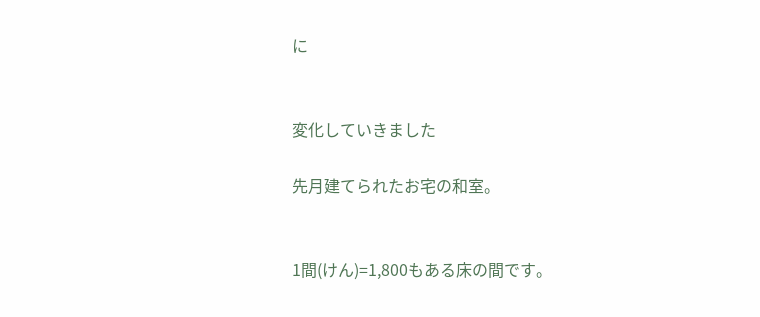に


変化していきました

先月建てられたお宅の和室。


1間(けん)=1,800もある床の間です。